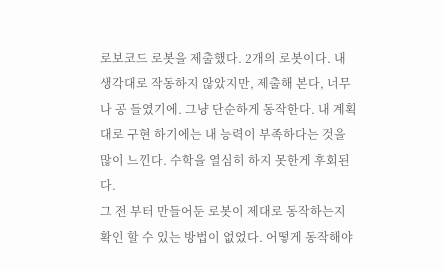로보코드 로봇을 제출했다. 2개의 로봇이다. 내 생각대로 작동하지 않았지만, 제출해 본다, 너무나 공 들였기에. 그냥 단순하게 동작한다. 내 계획대로 구현 하기에는 내 능력이 부족하다는 것을 많이 느낀다. 수학을 열심히 하지 못한게 후회된다.
그 전 부터 만들어둔 로봇이 제대로 동작하는지 확인 할 수 있는 방법이 없었다. 어떻게 동작해야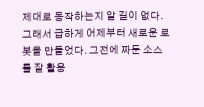제대로 동작하는지 알 길이 없다. 그래서 급하게 어제부터 새로운 로봇을 만들었다. 그전에 짜둔 소스를 잘 활용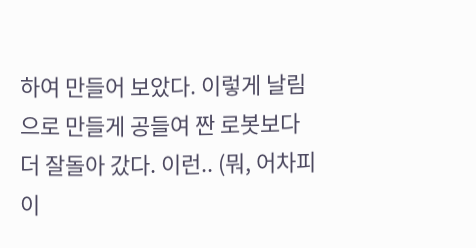하여 만들어 보았다. 이렇게 날림으로 만들게 공들여 짠 로봇보다 더 잘돌아 갔다. 이런.. (뭐, 어차피 이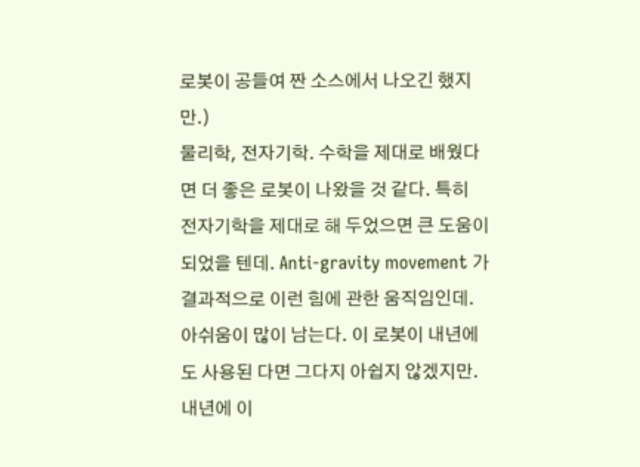로봇이 공들여 짠 소스에서 나오긴 했지만.)
물리학, 전자기학. 수학을 제대로 배웠다면 더 좋은 로봇이 나왔을 것 같다. 특히 전자기학을 제대로 해 두었으면 큰 도움이 되었을 텐데. Anti-gravity movement 가 결과적으로 이런 힘에 관한 움직임인데.
아쉬움이 많이 남는다. 이 로봇이 내년에도 사용된 다면 그다지 아쉽지 않겠지만. 내년에 이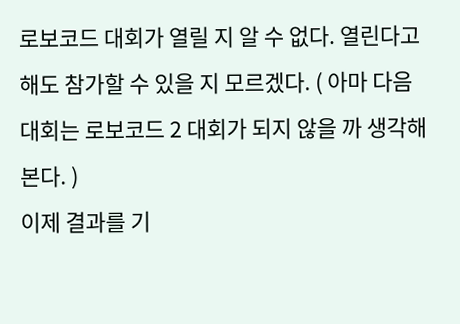로보코드 대회가 열릴 지 알 수 없다. 열린다고 해도 참가할 수 있을 지 모르겠다. ( 아마 다음 대회는 로보코드 2 대회가 되지 않을 까 생각해 본다. )
이제 결과를 기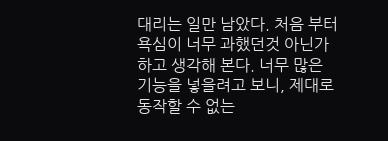대리는 일만 남았다. 처음 부터 욕심이 너무 과했던것 아닌가 하고 생각해 본다. 너무 많은 기능을 넣을려고 보니, 제대로 동작할 수 없는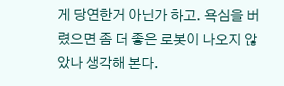게 당연한거 아닌가 하고. 욕심을 버렸으면 좀 더 좋은 로봇이 나오지 않았나 생각해 본다.